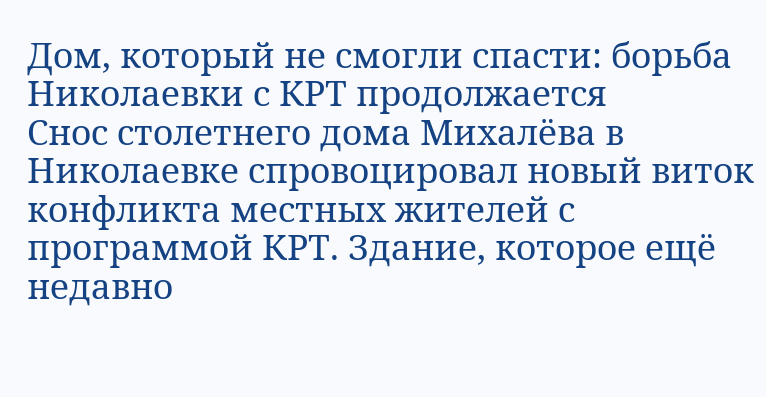Дом, который не смогли спасти: борьба Николаевки с КРТ продолжается
Снос столетнего дома Михалёва в Николаевке спровоцировал новый виток конфликта местных жителей с программой КРТ. Здание, которое ещё недавно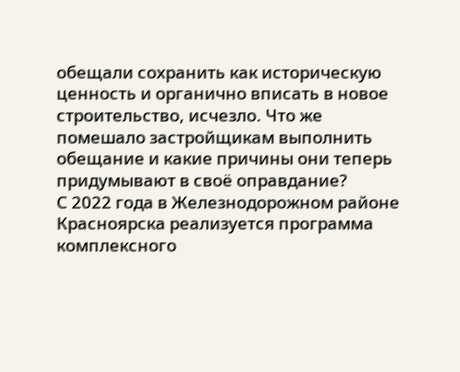обещали сохранить как историческую ценность и органично вписать в новое строительство, исчезло. Что же помешало застройщикам выполнить обещание и какие причины они теперь придумывают в своё оправдание?
С 2022 года в Железнодорожном районе Красноярска реализуется программа комплексного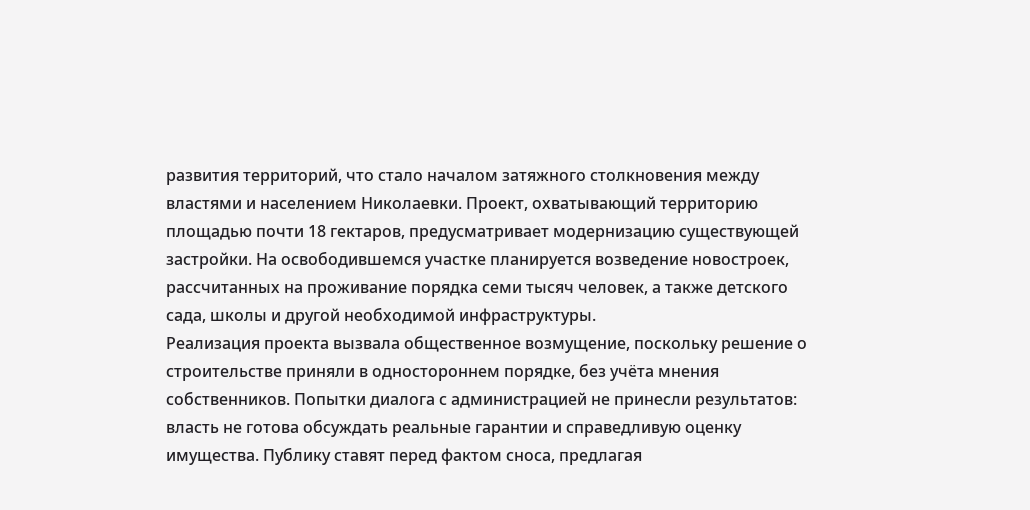развития территорий, что стало началом затяжного столкновения между властями и населением Николаевки. Проект, охватывающий территорию площадью почти 18 гектаров, предусматривает модернизацию существующей застройки. На освободившемся участке планируется возведение новостроек, рассчитанных на проживание порядка семи тысяч человек, а также детского сада, школы и другой необходимой инфраструктуры.
Реализация проекта вызвала общественное возмущение, поскольку решение о строительстве приняли в одностороннем порядке, без учёта мнения собственников. Попытки диалога с администрацией не принесли результатов: власть не готова обсуждать реальные гарантии и справедливую оценку имущества. Публику ставят перед фактом сноса, предлагая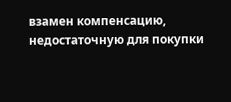взамен компенсацию, недостаточную для покупки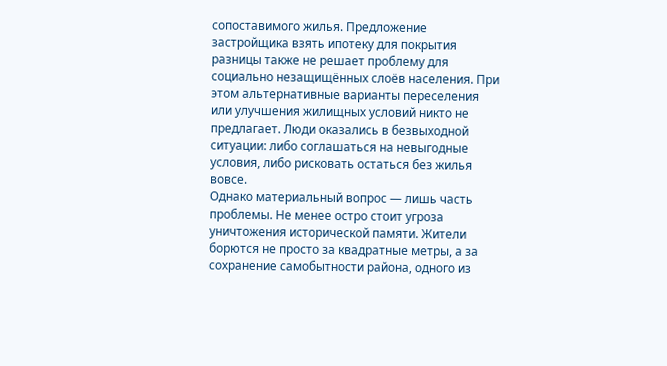сопоставимого жилья. Предложение застройщика взять ипотеку для покрытия разницы также не решает проблему для социально незащищённых слоёв населения. При этом альтернативные варианты переселения или улучшения жилищных условий никто не предлагает. Люди оказались в безвыходной ситуации: либо соглашаться на невыгодные условия, либо рисковать остаться без жилья вовсе.
Однако материальный вопрос — лишь часть проблемы. Не менее остро стоит угроза уничтожения исторической памяти. Жители борются не просто за квадратные метры, а за сохранение самобытности района, одного из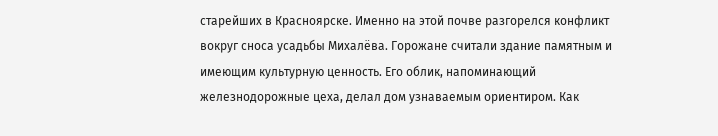старейших в Красноярске. Именно на этой почве разгорелся конфликт вокруг сноса усадьбы Михалёва. Горожане считали здание памятным и имеющим культурную ценность. Его облик, напоминающий железнодорожные цеха, делал дом узнаваемым ориентиром. Как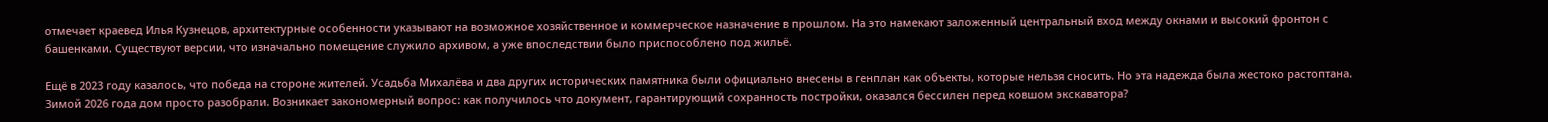отмечает краевед Илья Кузнецов, архитектурные особенности указывают на возможное хозяйственное и коммерческое назначение в прошлом. На это намекают заложенный центральный вход между окнами и высокий фронтон с башенками. Существуют версии, что изначально помещение служило архивом, а уже впоследствии было приспособлено под жильё.

Ещё в 2023 году казалось, что победа на стороне жителей. Усадьба Михалёва и два других исторических памятника были официально внесены в генплан как объекты, которые нельзя сносить. Но эта надежда была жестоко растоптана. Зимой 2026 года дом просто разобрали. Возникает закономерный вопрос: как получилось что документ, гарантирующий сохранность постройки, оказался бессилен перед ковшом экскаватора?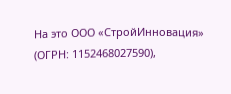На это ООО «СтройИнновация» (ОГРН: 1152468027590),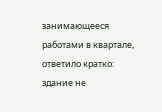занимающееся работами в квартале, ответило кратко: здание не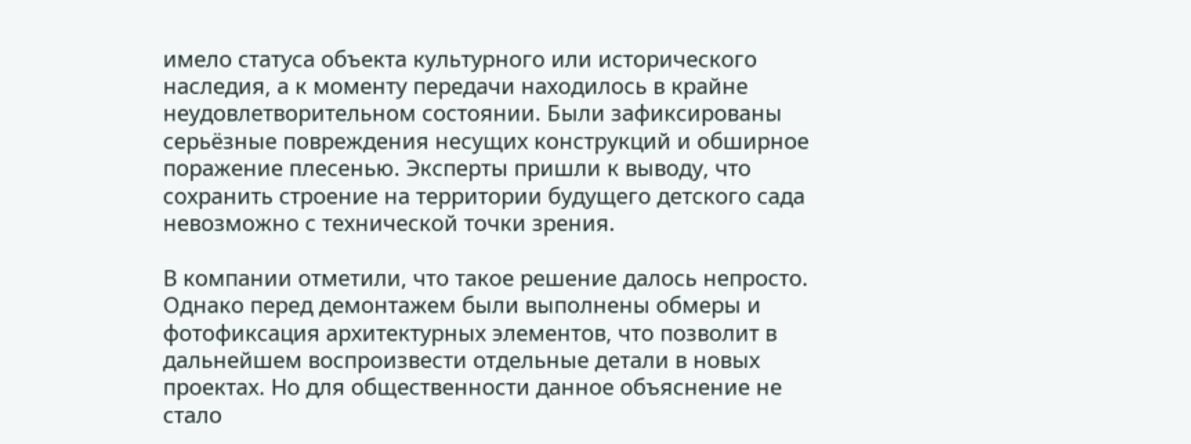имело статуса объекта культурного или исторического наследия, а к моменту передачи находилось в крайне неудовлетворительном состоянии. Были зафиксированы серьёзные повреждения несущих конструкций и обширное поражение плесенью. Эксперты пришли к выводу, что сохранить строение на территории будущего детского сада невозможно с технической точки зрения.

В компании отметили, что такое решение далось непросто. Однако перед демонтажем были выполнены обмеры и фотофиксация архитектурных элементов, что позволит в дальнейшем воспроизвести отдельные детали в новых проектах. Но для общественности данное объяснение не стало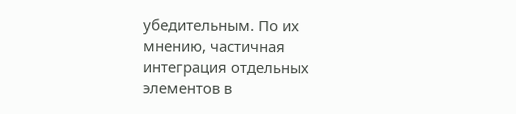убедительным. По их мнению, частичная интеграция отдельных элементов в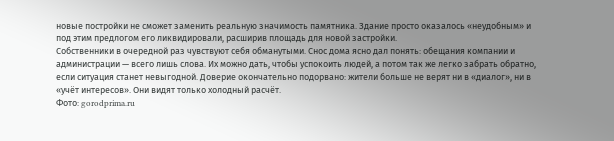новые постройки не сможет заменить реальную значимость памятника. Здание просто оказалось «неудобным» и под этим предлогом его ликвидировали, расширив площадь для новой застройки.
Собственники в очередной раз чувствуют себя обманутыми. Снос дома ясно дал понять: обещания компании и администрации — всего лишь слова. Их можно дать, чтобы успокоить людей, а потом так же легко забрать обратно, если ситуация станет невыгодной. Доверие окончательно подорвано: жители больше не верят ни в «диалог», ни в «учёт интересов». Они видят только холодный расчёт.
Фото: gorodprima.ru